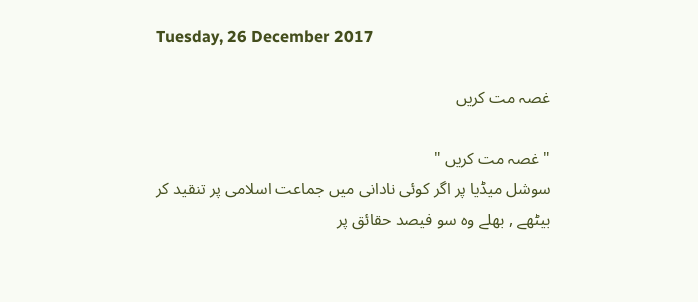Tuesday, 26 December 2017

غصہ مت کریں

" غصہ مت کریں "
سوشل میڈیا پر اگر کوئی نادانی میں جماعت اسلامی پر تنقید کر بیٹھے , بھلے وہ سو فیصد حقائق پر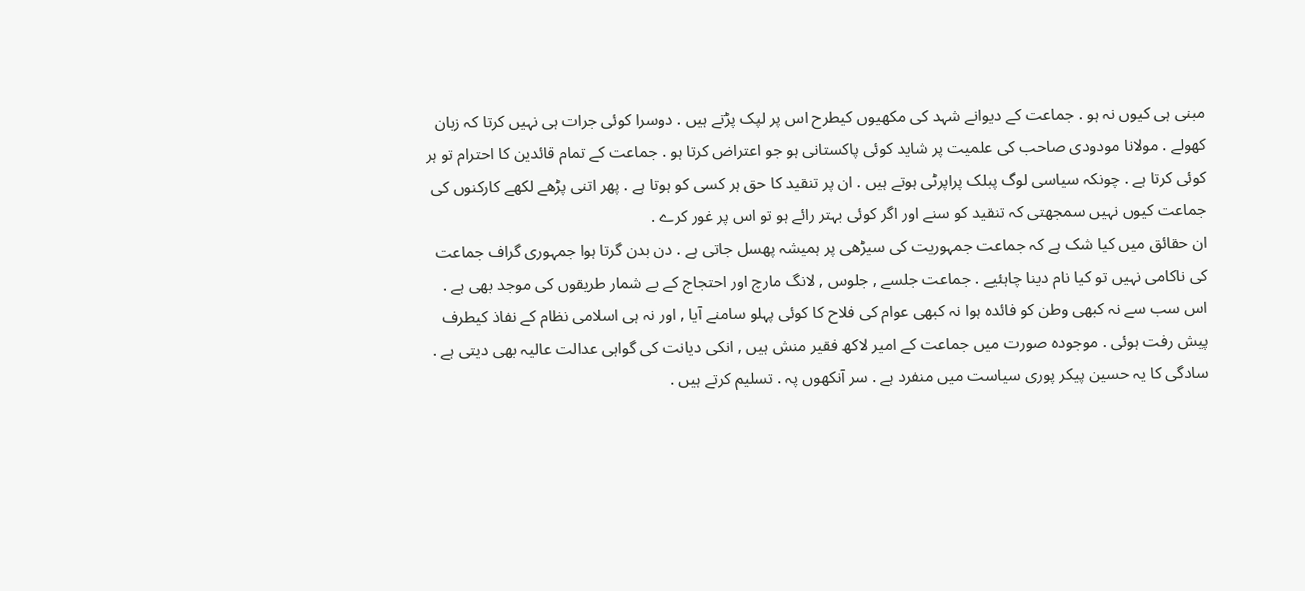مبنی ہی کیوں نہ ہو . جماعت کے دیوانے شہد کی مکھیوں کیطرح اس پر لپک پڑتے ہیں . دوسرا کوئی جرات ہی نہیں کرتا کہ زبان کھولے . مولانا مودودی صاحب کی علمیت پر شاید کوئی پاکستانی ہو جو اعتراض کرتا ہو . جماعت کے تمام قائدین کا احترام تو ہر کوئی کرتا ہے . چونکہ سیاسی لوگ پبلک پراپرٹی ہوتے ہیں . ان پر تنقید کا حق ہر کسی کو ہوتا ہے . پھر اتنی پڑھے لکھے کارکنوں کی جماعت کیوں نہیں سمجھتی کہ تنقید کو سنے اور اگر کوئی بہتر رائے ہو تو اس پر غور کرے .
ان حقائق میں کیا شک ہے کہ جماعت جمہوریت کی سیڑھی پر ہمیشہ پھسل جاتی ہے . دن بدن گرتا ہوا جمہوری گراف جماعت کی ناکامی نہیں تو کیا نام دینا چاہئیے . جماعت جلسے , جلوس , لانگ مارچ اور احتجاج کے بے شمار طریقوں کی موجد بھی ہے . اس سب سے نہ کبھی وطن کو فائدہ ہوا نہ کبھی عوام کی فلاح کا کوئی پہلو سامنے آیا , اور نہ ہی اسلامی نظام کے نفاذ کیطرف پیش رفت ہوئی . موجودہ صورت میں جماعت کے امیر لاکھ فقیر منش ہیں , انکی دیانت کی گواہی عدالت عالیہ بھی دیتی ہے . سادگی کا یہ حسین پیکر پوری سیاست میں منفرد ہے . سر آنکھوں پہ . تسلیم کرتے ہیں .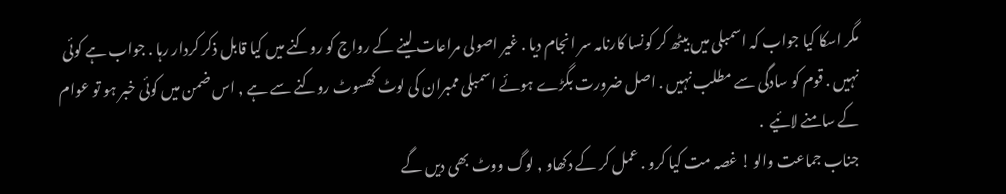مگر اسکا کیا جواب کہ اسمبلی میں بیٹھ کر کونسا کارنامہ سر انجام دیا . غیر اصولی مراعات لینے کے رواج کو روکنے میں کیا قابل ذکر کردار رہا . جواب ہے کوئی نہیں . قوم کو سادگی سے مطلب نہیں . اصل ضرورت بگڑے ہوئے اسمبلی ممبران کی لوٹ کھسوٹ روکنے سے ہے , اس ضمن میں کوئی خبر ہو تو عوام کے سامنے لائیے  .
جناب جماعت والو ! غصہ مت کیا کرو . عمل کر کے دکھاو , لوگ ووٹ بھی دیں گے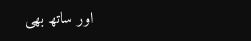اور ساتھ بھی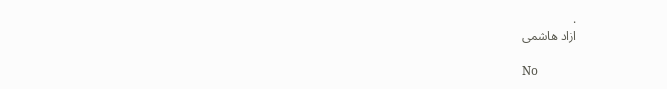.
ازاد ھاشمی

No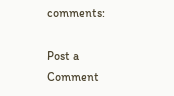comments:

Post a Comment